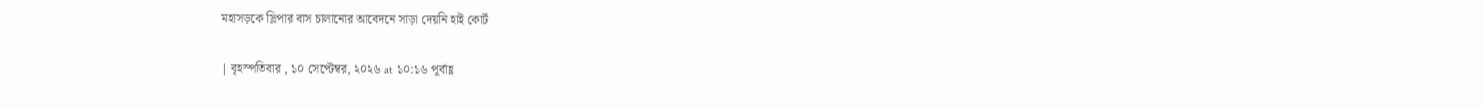মহাসড়কে স্লিপার বাস চালানোর আবেদনে সাড়া দেয়নি হাই কোর্ট

| বৃহস্পতিবার , ১০ সেপ্টেম্বর, ২০২৬ at ১০:১৬ পূর্বাহ্ণ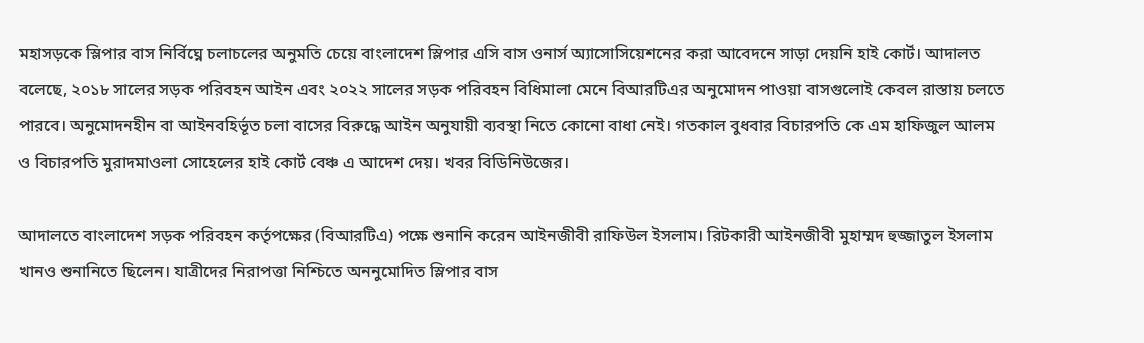মহাসড়কে স্লিপার বাস নির্বিঘ্নে চলাচলের অনুমতি চেয়ে বাংলাদেশ স্লিপার এসি বাস ওনার্স অ্যাসোসিয়েশনের করা আবেদনে সাড়া দেয়নি হাই কোর্ট। আদালত বলেছে, ২০১৮ সালের সড়ক পরিবহন আইন এবং ২০২২ সালের সড়ক পরিবহন বিধিমালা মেনে বিআরটিএর অনুমোদন পাওয়া বাসগুলোই কেবল রাস্তায় চলতে পারবে। অনুমোদনহীন বা আইনবহির্ভূত চলা বাসের বিরুদ্ধে আইন অনুযায়ী ব্যবস্থা নিতে কোনো বাধা নেই। গতকাল বুধবার বিচারপতি কে এম হাফিজুল আলম ও বিচারপতি মুরাদমাওলা সোহেলের হাই কোর্ট বেঞ্চ এ আদেশ দেয়। খবর বিডিনিউজের।

আদালতে বাংলাদেশ সড়ক পরিবহন কর্তৃপক্ষের (বিআরটিএ) পক্ষে শুনানি করেন আইনজীবী রাফিউল ইসলাম। রিটকারী আইনজীবী মুহাম্মদ হুজ্জাতুল ইসলাম খানও শুনানিতে ছিলেন। যাত্রীদের নিরাপত্তা নিশ্চিতে অননুমোদিত স্লিপার বাস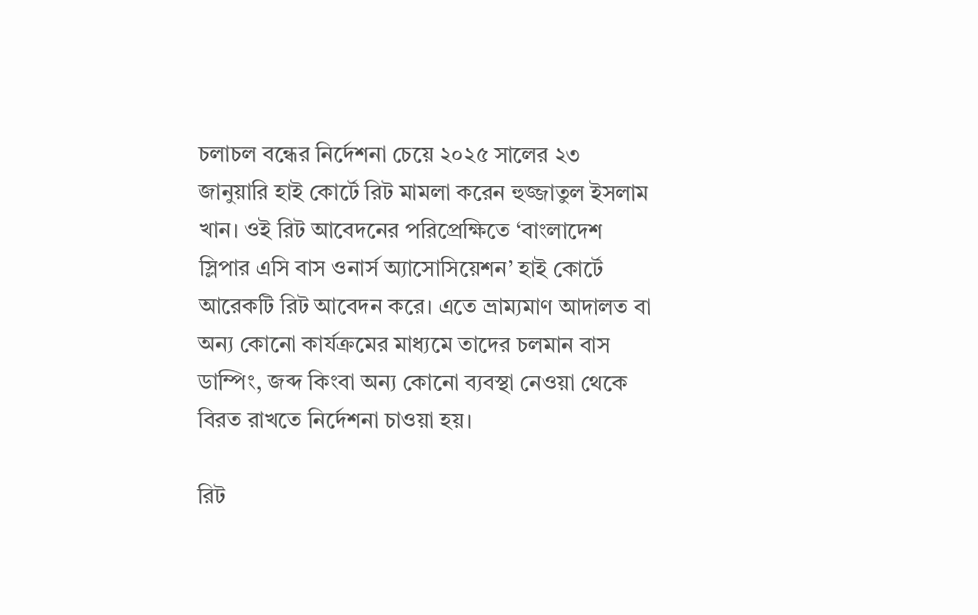চলাচল বন্ধের নির্দেশনা চেয়ে ২০২৫ সালের ২৩ জানুয়ারি হাই কোর্টে রিট মামলা করেন হুজ্জাতুল ইসলাম খান। ওই রিট আবেদনের পরিপ্রেক্ষিতে ‘বাংলাদেশ স্লিপার এসি বাস ওনার্স অ্যাসোসিয়েশন’ হাই কোর্টে আরেকটি রিট আবেদন করে। এতে ভ্রাম্যমাণ আদালত বা অন্য কোনো কার্যক্রমের মাধ্যমে তাদের চলমান বাস ডাম্পিং, জব্দ কিংবা অন্য কোনো ব্যবস্থা নেওয়া থেকে বিরত রাখতে নির্দেশনা চাওয়া হয়।

রিট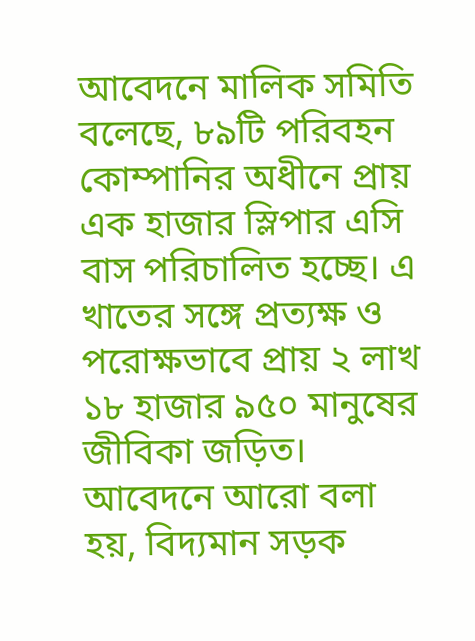আবেদনে মালিক সমিতি বলেছে, ৮৯টি পরিবহন কোম্পানির অধীনে প্রায় এক হাজার স্লিপার এসি বাস পরিচালিত হচ্ছে। এ খাতের সঙ্গে প্রত্যক্ষ ও পরোক্ষভাবে প্রায় ২ লাখ ১৮ হাজার ৯৫০ মানুষের জীবিকা জড়িত। আবেদনে আরো বলা হয়, বিদ্যমান সড়ক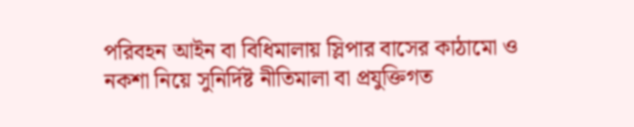পরিবহন আইন বা বিধিমালায় স্লিপার বাসের কাঠামো ও নকশা নিয়ে সুনির্দিষ্ট নীতিমালা বা প্রযুক্তিগত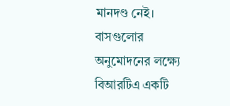মানদণ্ড নেই। বাসগুলোর অনুমোদনের লক্ষ্যে বিআরটিএ একটি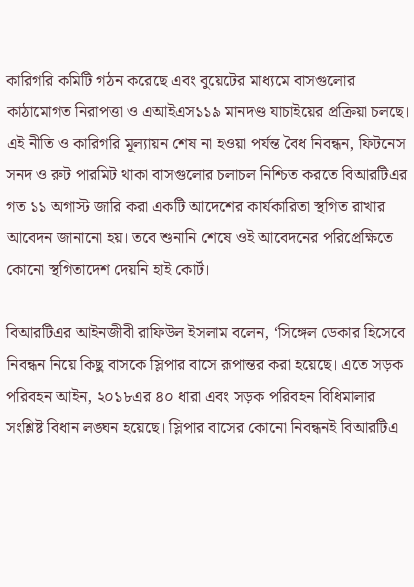কারিগরি কমিটি গঠন করেছে এবং বুয়েটের মাধ্যমে বাসগুলোর কাঠামোগত নিরাপত্তা ও এআইএস১১৯ মানদণ্ড যাচাইয়ের প্রক্রিয়া চলছে। এই নীতি ও কারিগরি মূল্যায়ন শেষ না হওয়া পর্যন্ত বৈধ নিবন্ধন, ফিটনেস সনদ ও রুট পারমিট থাকা বাসগুলোর চলাচল নিশ্চিত করতে বিআরটিএর গত ১১ অগাস্ট জারি করা একটি আদেশের কার্যকারিতা স্থগিত রাখার আবেদন জানানো হয়। তবে শুনানি শেষে ওই আবেদনের পরিপ্রেক্ষিতে কোনো স্থগিতাদেশ দেয়নি হাই কোর্ট।

বিআরটিএর আইনজীবী রাফিউল ইসলাম বলেন, ‘সিঙ্গেল ডেকার হিসেবে নিবন্ধন নিয়ে কিছু বাসকে স্লিপার বাসে রূপান্তর করা হয়েছে। এতে সড়ক পরিবহন আইন, ২০১৮এর ৪০ ধারা এবং সড়ক পরিবহন বিধিমালার সংশ্লিষ্ট বিধান লঙ্ঘন হয়েছে। স্লিপার বাসের কোনো নিবন্ধনই বিআরটিএ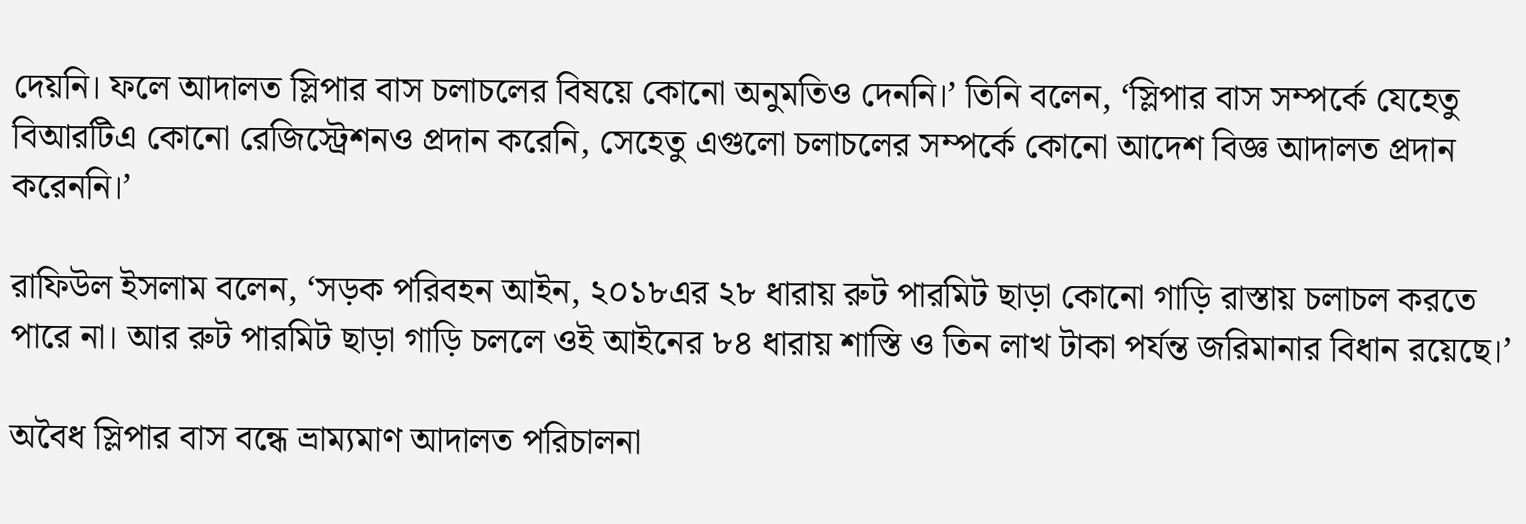দেয়নি। ফলে আদালত স্লিপার বাস চলাচলের বিষয়ে কোনো অনুমতিও দেননি।’ তিনি বলেন, ‘স্লিপার বাস সম্পর্কে যেহেতু বিআরটিএ কোনো রেজিস্ট্রেশনও প্রদান করেনি, সেহেতু এগুলো চলাচলের সম্পর্কে কোনো আদেশ বিজ্ঞ আদালত প্রদান করেননি।’

রাফিউল ইসলাম বলেন, ‘সড়ক পরিবহন আইন, ২০১৮এর ২৮ ধারায় রুট পারমিট ছাড়া কোনো গাড়ি রাস্তায় চলাচল করতে পারে না। আর রুট পারমিট ছাড়া গাড়ি চললে ওই আইনের ৮৪ ধারায় শাস্তি ও তিন লাখ টাকা পর্যন্ত জরিমানার বিধান রয়েছে।’

অবৈধ স্লিপার বাস বন্ধে ভ্রাম্যমাণ আদালত পরিচালনা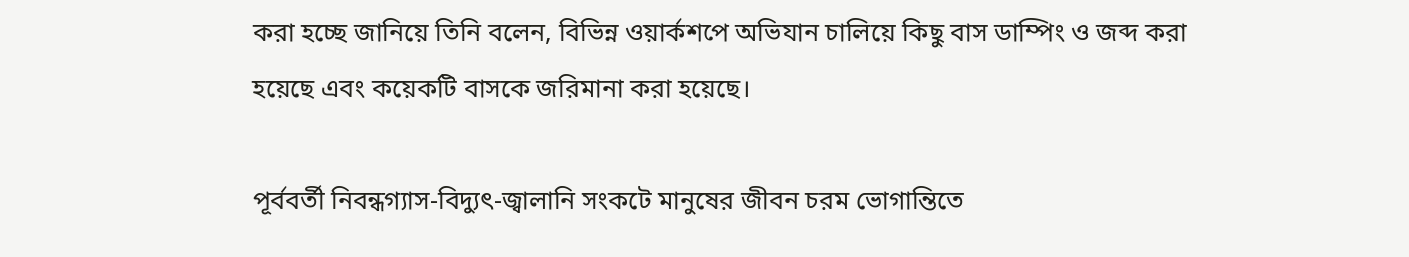করা হচ্ছে জানিয়ে তিনি বলেন, বিভিন্ন ওয়ার্কশপে অভিযান চালিয়ে কিছু বাস ডাম্পিং ও জব্দ করা হয়েছে এবং কয়েকটি বাসকে জরিমানা করা হয়েছে।

পূর্ববর্তী নিবন্ধগ্যাস-বিদ্যুৎ-জ্বালানি সংকটে মানুষের জীবন চরম ভোগান্তিতে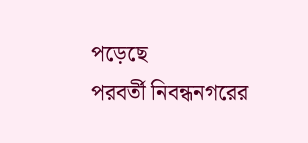পড়েছে
পরবর্তী নিবন্ধনগরের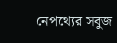নেপথ্যের সবুজ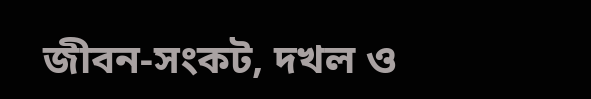জীবন-সংকট, দখল ও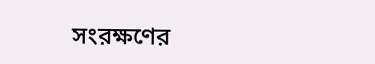সংরক্ষণের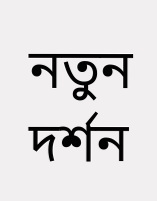নতুন দর্শন